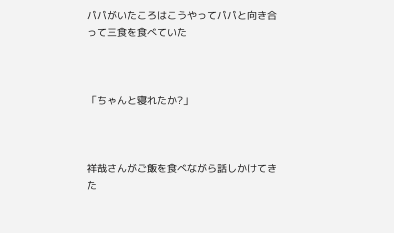パパがいたころはこうやってパパと向き合って三食を食べていた



「ちゃんと寝れたか?」



祥哉さんがご飯を食べながら話しかけてきた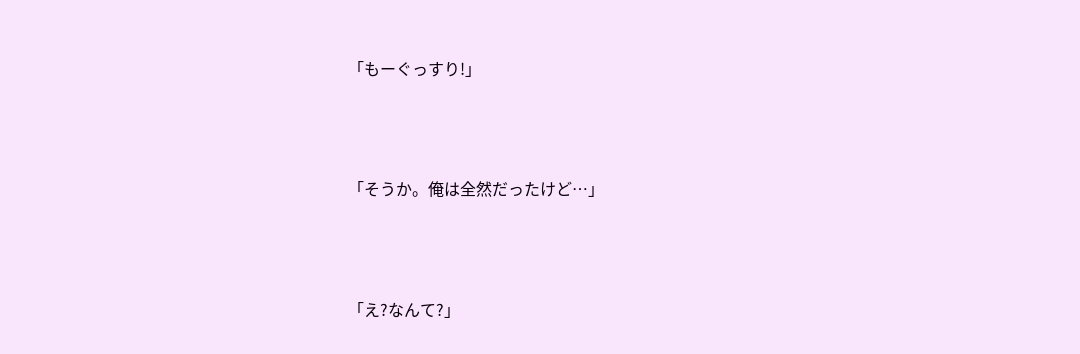「もーぐっすり!」



「そうか。俺は全然だったけど…」



「え?なんて?」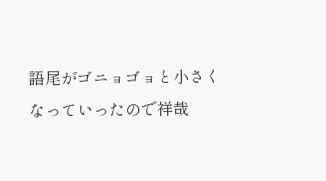語尾がゴニョゴョと小さくなっていったので祥哉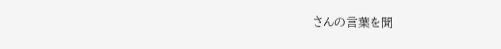さんの言葉を聞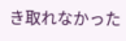き取れなかった